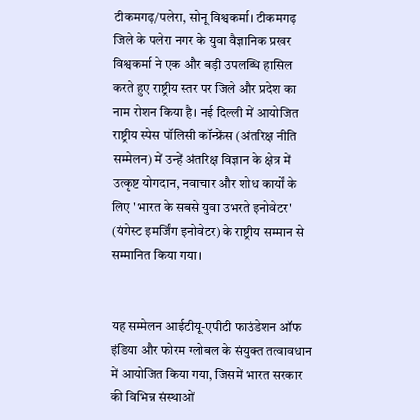टीकमगढ़/पलेरा, सोनू विश्वकर्मा। टीकमगढ़ जिले के पलेरा नगर के युवा वैज्ञानिक प्रखर विश्वकर्मा ने एक और बड़ी उपलब्धि हासिल करते हुए राष्ट्रीय स्तर पर जिले और प्रदेश का नाम रोशन किया है। नई दिल्ली में आयोजित राष्ट्रीय स्पेस पॉलिसी कॉन्फ्रेंस (अंतरिक्ष नीति सम्मेलन) में उन्हें अंतरिक्ष विज्ञान के क्षेत्र में उत्कृष्ट योगदान, नवाचार और शोध कार्यों के लिए 'भारत के सबसे युवा उभरते इनोवेटर' (यंगेस्ट इमर्जिंग इनोवेटर) के राष्ट्रीय सम्मान से सम्मानित किया गया।


यह सम्मेलन आईटीयू-एपीटी फाउंडेशन ऑफ इंडिया और फोरम ग्लोबल के संयुक्त तत्वावधान में आयोजित किया गया, जिसमें भारत सरकार की विभिन्न संस्थाओं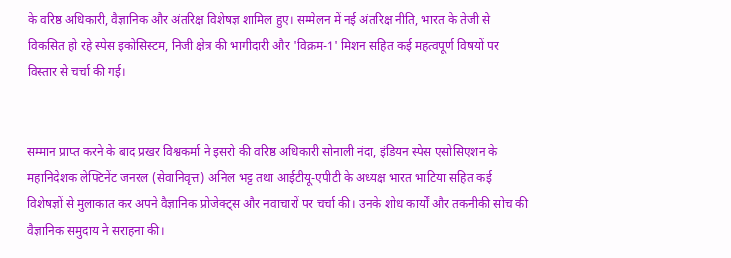के वरिष्ठ अधिकारी, वैज्ञानिक और अंतरिक्ष विशेषज्ञ शामिल हुए। सम्मेलन में नई अंतरिक्ष नीति, भारत के तेजी से विकसित हो रहे स्पेस इकोसिस्टम, निजी क्षेत्र की भागीदारी और 'विक्रम-1' मिशन सहित कई महत्वपूर्ण विषयों पर विस्तार से चर्चा की गई।


सम्मान प्राप्त करने के बाद प्रखर विश्वकर्मा ने इसरो की वरिष्ठ अधिकारी सोनाली नंदा, इंडियन स्पेस एसोसिएशन के महानिदेशक लेफ्टिनेंट जनरल (सेवानिवृत्त) अनिल भट्ट तथा आईटीयू-एपीटी के अध्यक्ष भारत भाटिया सहित कई विशेषज्ञों से मुलाकात कर अपने वैज्ञानिक प्रोजेक्ट्स और नवाचारों पर चर्चा की। उनके शोध कार्यों और तकनीकी सोच की वैज्ञानिक समुदाय ने सराहना की।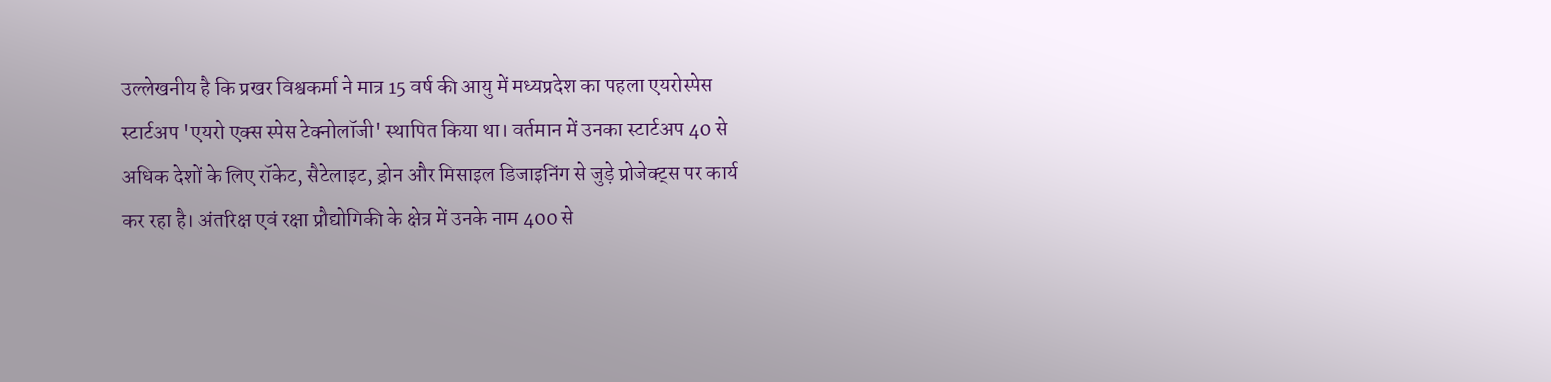उल्लेखनीय है कि प्रखर विश्वकर्मा ने मात्र 15 वर्ष की आयु में मध्यप्रदेश का पहला एयरोस्पेस स्टार्टअप 'एयरो एक्स स्पेस टेक्नोलॉजी' स्थापित किया था। वर्तमान में उनका स्टार्टअप 40 से अधिक देशों के लिए रॉकेट, सैटेलाइट, ड्रोन और मिसाइल डिजाइनिंग से जुड़े प्रोजेक्ट्स पर कार्य कर रहा है। अंतरिक्ष एवं रक्षा प्रौद्योगिकी के क्षेत्र में उनके नाम 400 से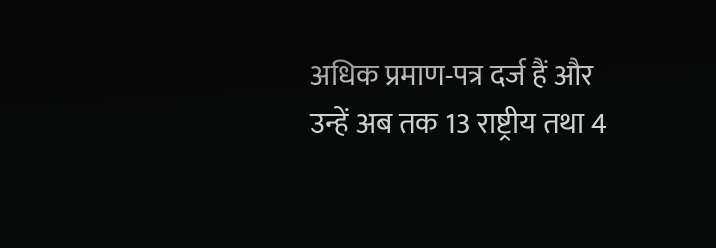अधिक प्रमाण-पत्र दर्ज हैं और उन्हें अब तक 13 राष्ट्रीय तथा 4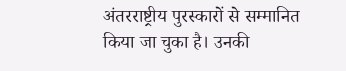अंतरराष्ट्रीय पुरस्कारों से सम्मानित किया जा चुका है। उनकी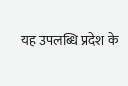यह उपलब्धि प्रदेश के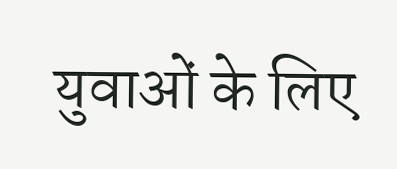युवाओं के लिए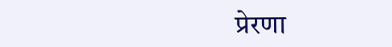प्रेरणा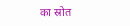का स्रोत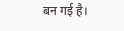बन गई है।